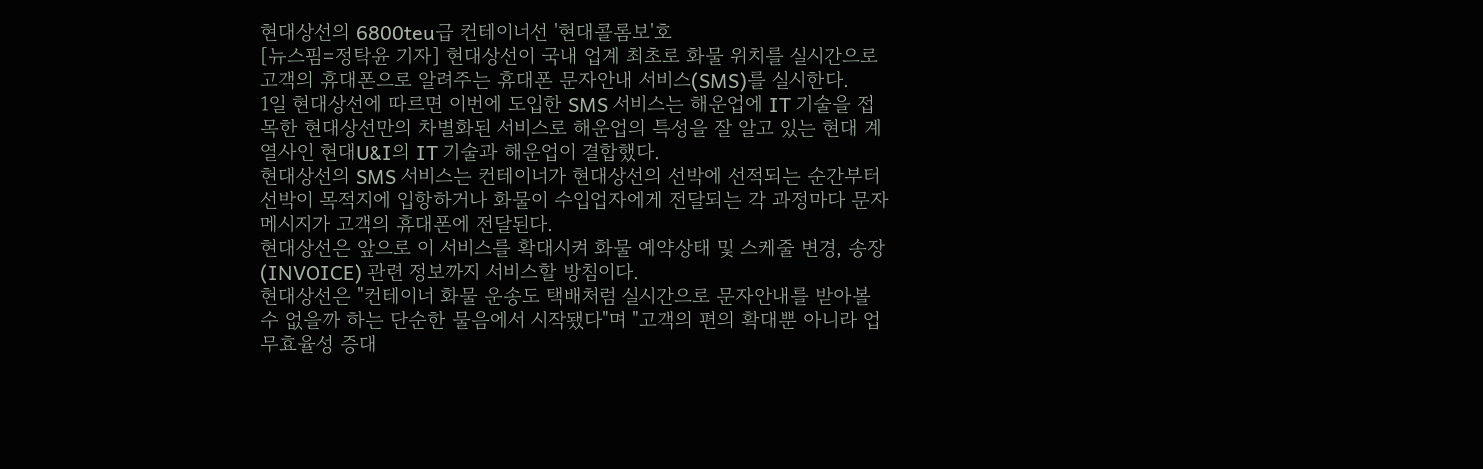현대상선의 6800teu급 컨테이너선 '현대콜롬보'호
[뉴스핌=정탁윤 기자] 현대상선이 국내 업계 최초로 화물 위치를 실시간으로 고객의 휴대폰으로 알려주는 휴대폰 문자안내 서비스(SMS)를 실시한다.
1일 현대상선에 따르면 이번에 도입한 SMS 서비스는 해운업에 IT 기술을 접목한 현대상선만의 차별화된 서비스로 해운업의 특성을 잘 알고 있는 현대 계열사인 현대U&I의 IT 기술과 해운업이 결합했다.
현대상선의 SMS 서비스는 컨테이너가 현대상선의 선박에 선적되는 순간부터 선박이 목적지에 입항하거나 화물이 수입업자에게 전달되는 각 과정마다 문자 메시지가 고객의 휴대폰에 전달된다.
현대상선은 앞으로 이 서비스를 확대시켜 화물 예약상태 및 스케줄 변경, 송장(INVOICE) 관련 정보까지 서비스할 방침이다.
현대상선은 "컨테이너 화물 운송도 택배처럼 실시간으로 문자안내를 받아볼 수 없을까 하는 단순한 물음에서 시작됐다"며 "고객의 편의 확대뿐 아니라 업무효율성 증대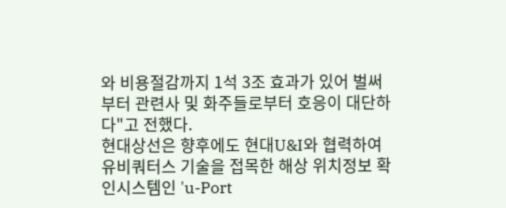와 비용절감까지 1석 3조 효과가 있어 벌써부터 관련사 및 화주들로부터 호응이 대단하다"고 전했다.
현대상선은 향후에도 현대U&I와 협력하여 유비쿼터스 기술을 접목한 해상 위치정보 확인시스템인 'u-Port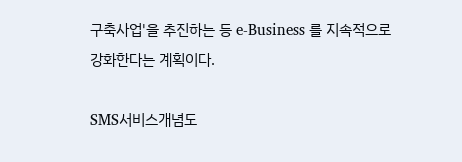구축사업'을 추진하는 등 e-Business 를 지속적으로 강화한다는 계획이다.

SMS서비스개념도